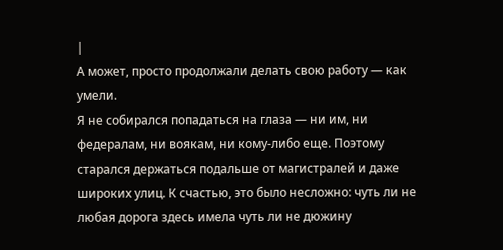|
А может, просто продолжали делать свою работу — как умели.
Я не собирался попадаться на глаза — ни им, ни федералам, ни воякам, ни кому-либо еще. Поэтому старался держаться подальше от магистралей и даже широких улиц. К счастью, это было несложно: чуть ли не любая дорога здесь имела чуть ли не дюжину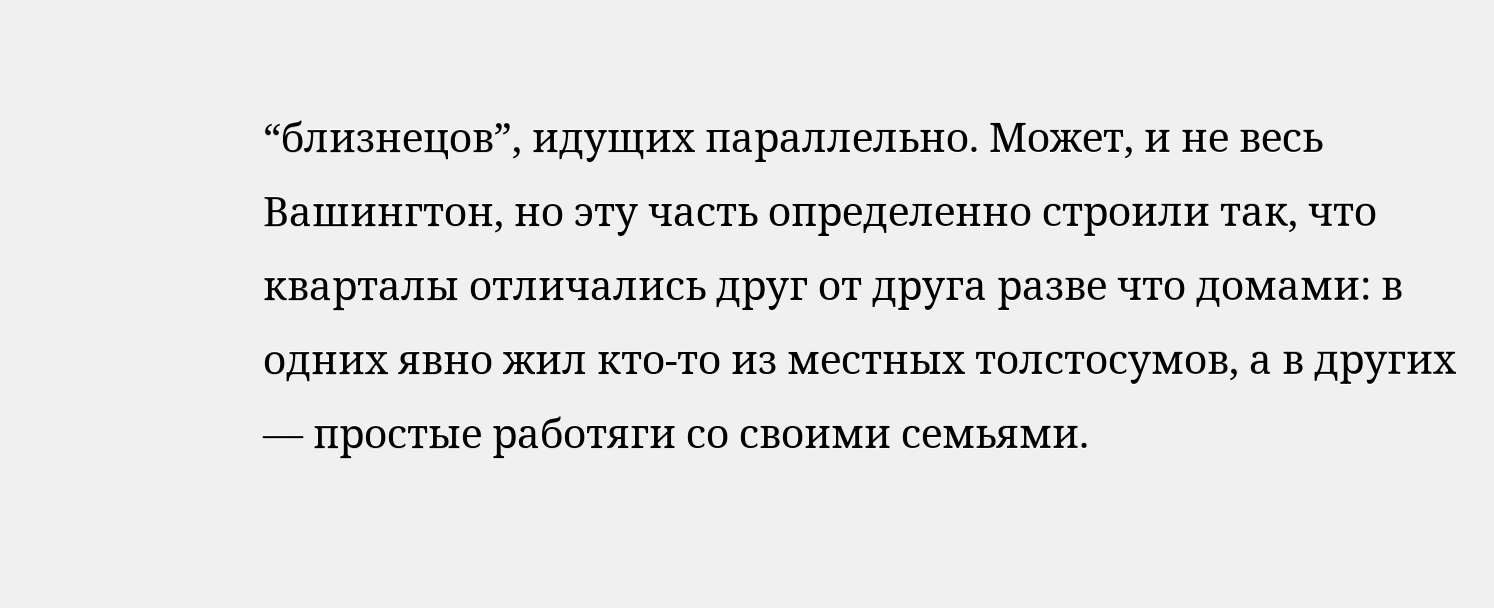“близнецов”, идущих параллельно. Может, и не весь Вашингтон, но эту часть определенно строили так, что кварталы отличались друг от друга разве что домами: в одних явно жил кто-то из местных толстосумов, а в других — простые работяги со своими семьями.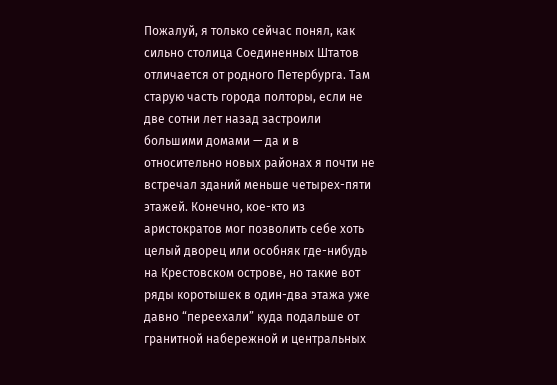Пожалуй, я только сейчас понял, как сильно столица Соединенных Штатов отличается от родного Петербурга. Там старую часть города полторы, если не две сотни лет назад застроили большими домами — да и в относительно новых районах я почти не встречал зданий меньше четырех-пяти этажей. Конечно, кое-кто из аристократов мог позволить себе хоть целый дворец или особняк где-нибудь на Крестовском острове, но такие вот ряды коротышек в один-два этажа уже давно “переехали” куда подальше от гранитной набережной и центральных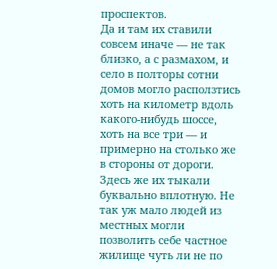проспектов.
Да и там их ставили совсем иначе — не так близко, а с размахом, и село в полторы сотни домов могло расползтись хоть на километр вдоль какого-нибудь шоссе, хоть на все три — и примерно на столько же в стороны от дороги. Здесь же их тыкали буквально вплотную. Не так уж мало людей из местных могли позволить себе частное жилище чуть ли не по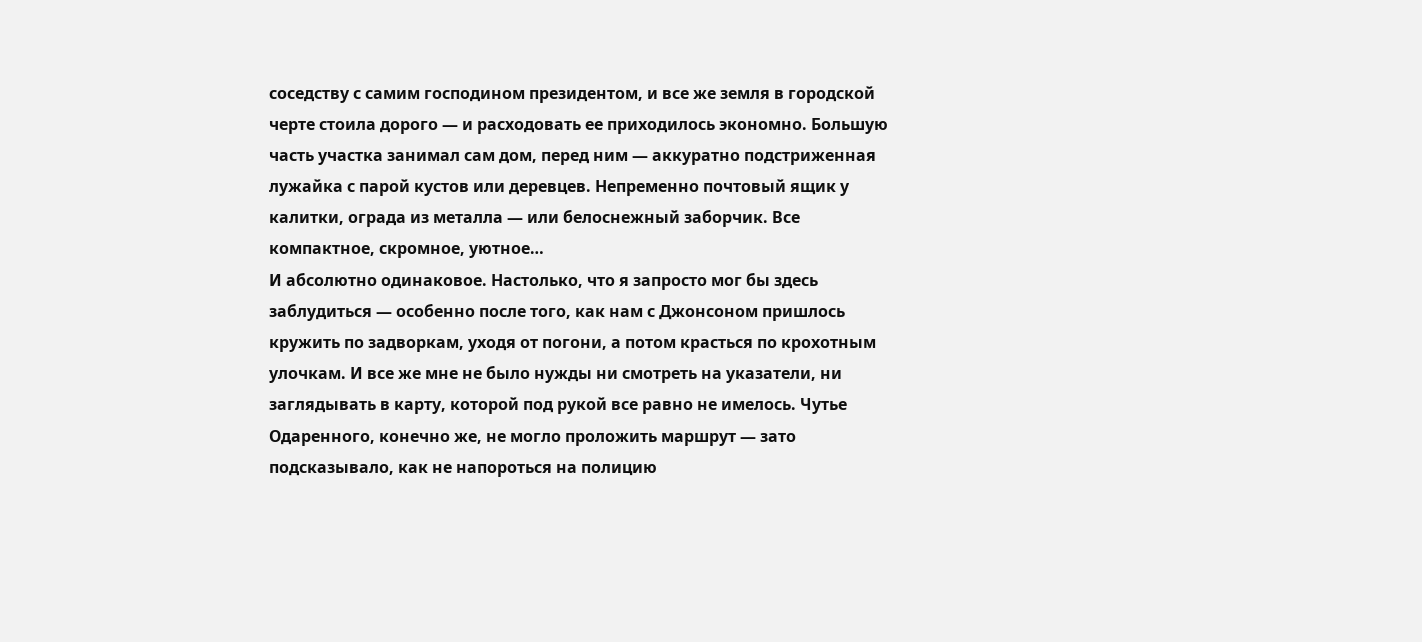соседству с самим господином президентом, и все же земля в городской черте стоила дорого — и расходовать ее приходилось экономно. Большую часть участка занимал сам дом, перед ним — аккуратно подстриженная лужайка с парой кустов или деревцев. Непременно почтовый ящик у калитки, ограда из металла — или белоснежный заборчик. Все компактное, скромное, уютное…
И абсолютно одинаковое. Настолько, что я запросто мог бы здесь заблудиться — особенно после того, как нам с Джонсоном пришлось кружить по задворкам, уходя от погони, а потом красться по крохотным улочкам. И все же мне не было нужды ни смотреть на указатели, ни заглядывать в карту, которой под рукой все равно не имелось. Чутье Одаренного, конечно же, не могло проложить маршрут — зато подсказывало, как не напороться на полицию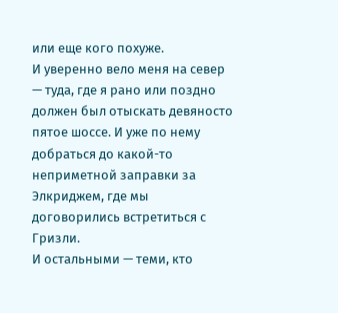или еще кого похуже.
И уверенно вело меня на север — туда, где я рано или поздно должен был отыскать девяносто пятое шоссе. И уже по нему добраться до какой-то неприметной заправки за Элкриджем, где мы договорились встретиться с Гризли.
И остальными — теми, кто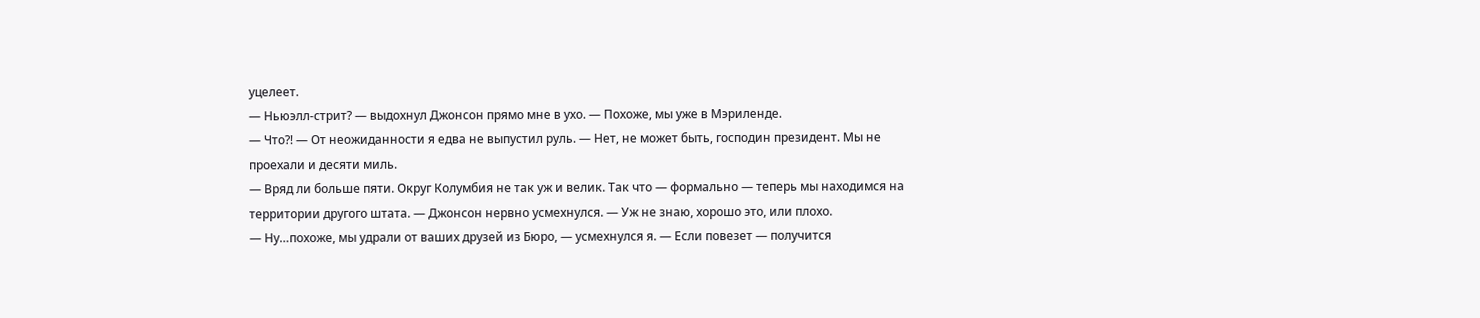уцелеет.
— Ньюэлл-стрит? — выдохнул Джонсон прямо мне в ухо. — Похоже, мы уже в Мэриленде.
— Что?! — От неожиданности я едва не выпустил руль. — Нет, не может быть, господин президент. Мы не проехали и десяти миль.
— Вряд ли больше пяти. Округ Колумбия не так уж и велик. Так что — формально — теперь мы находимся на территории другого штата. — Джонсон нервно усмехнулся. — Уж не знаю, хорошо это, или плохо.
— Ну…похоже, мы удрали от ваших друзей из Бюро, — усмехнулся я. — Если повезет — получится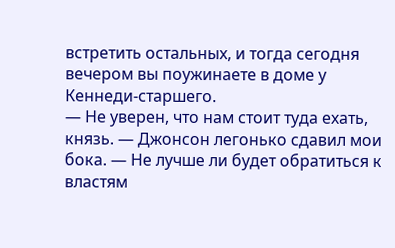встретить остальных, и тогда сегодня вечером вы поужинаете в доме у Кеннеди-старшего.
— Не уверен, что нам стоит туда ехать, князь. — Джонсон легонько сдавил мои бока. — Не лучше ли будет обратиться к властям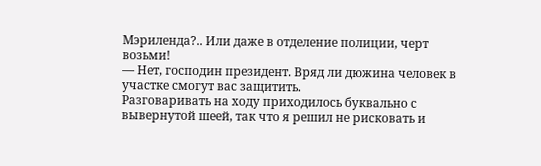Мэриленда?.. Или даже в отделение полиции, черт возьми!
— Нет, господин президент. Вряд ли дюжина человек в участке смогут вас защитить.
Разговаривать на ходу приходилось буквально с вывернутой шеей, так что я решил не рисковать и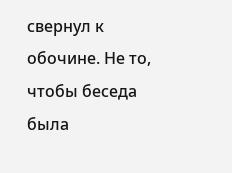свернул к обочине. Не то, чтобы беседа была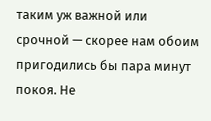таким уж важной или срочной — скорее нам обоим пригодились бы пара минут покоя. Не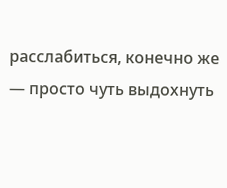расслабиться, конечно же — просто чуть выдохнуть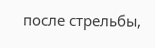после стрельбы,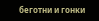беготни и гонки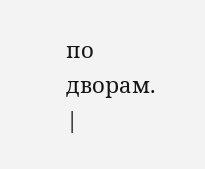по дворам. |